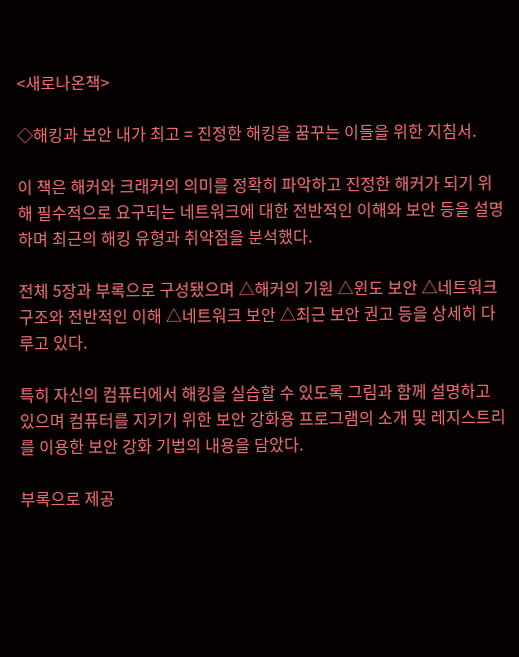<새로나온책>

◇해킹과 보안 내가 최고 = 진정한 해킹을 꿈꾸는 이들을 위한 지침서.

이 책은 해커와 크래커의 의미를 정확히 파악하고 진정한 해커가 되기 위해 필수적으로 요구되는 네트워크에 대한 전반적인 이해와 보안 등을 설명하며 최근의 해킹 유형과 취약점을 분석했다.

전체 5장과 부록으로 구성됐으며 △해커의 기원 △윈도 보안 △네트워크 구조와 전반적인 이해 △네트워크 보안 △최근 보안 권고 등을 상세히 다루고 있다.

특히 자신의 컴퓨터에서 해킹을 실습할 수 있도록 그림과 함께 설명하고 있으며 컴퓨터를 지키기 위한 보안 강화용 프로그램의 소개 및 레지스트리를 이용한 보안 강화 기법의 내용을 담았다.

부록으로 제공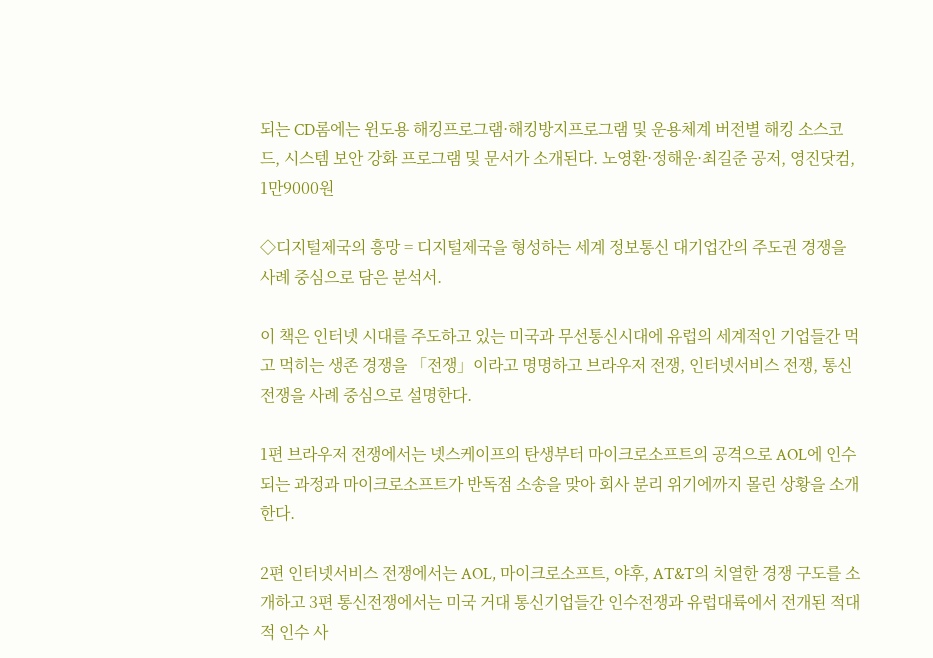되는 CD롬에는 윈도용 해킹프로그램·해킹방지프로그램 및 운용체계 버전별 해킹 소스코드, 시스템 보안 강화 프로그램 및 문서가 소개된다. 노영환·정해운·최길준 공저, 영진닷컴, 1만9000원

◇디지털제국의 흥망 = 디지털제국을 형성하는 세계 정보통신 대기업간의 주도권 경쟁을 사례 중심으로 담은 분석서.

이 책은 인터넷 시대를 주도하고 있는 미국과 무선통신시대에 유럽의 세계적인 기업들간 먹고 먹히는 생존 경쟁을 「전쟁」이라고 명명하고 브라우저 전쟁, 인터넷서비스 전쟁, 통신전쟁을 사례 중심으로 설명한다.

1편 브라우저 전쟁에서는 넷스케이프의 탄생부터 마이크로소프트의 공격으로 AOL에 인수되는 과정과 마이크로소프트가 반독점 소송을 맞아 회사 분리 위기에까지 몰린 상황을 소개한다.

2편 인터넷서비스 전쟁에서는 AOL, 마이크로소프트, 야후, AT&T의 치열한 경쟁 구도를 소개하고 3편 통신전쟁에서는 미국 거대 통신기업들간 인수전쟁과 유럽대륙에서 전개된 적대적 인수 사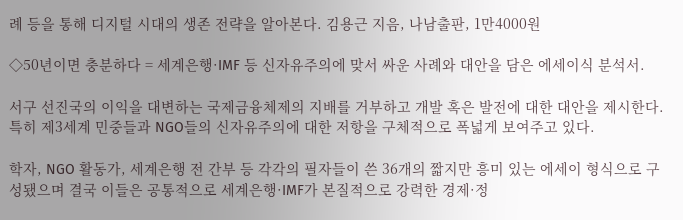례 등을 통해 디지털 시대의 생존 전략을 알아본다. 김용근 지음, 나남출판, 1만4000원

◇50년이면 충분하다 = 세계은행·IMF 등 신자유주의에 맞서 싸운 사례와 대안을 담은 에세이식 분석서.

서구 선진국의 이익을 대변하는 국제금융체제의 지배를 거부하고 개발 혹은 발전에 대한 대안을 제시한다. 특히 제3세계 민중들과 NGO들의 신자유주의에 대한 저항을 구체적으로 폭넓게 보여주고 있다.

학자, NGO 활동가, 세계은행 전 간부 등 각각의 필자들이 쓴 36개의 짧지만 흥미 있는 에세이 형식으로 구성됐으며 결국 이들은 공통적으로 세계은행·IMF가 본질적으로 강력한 경제·정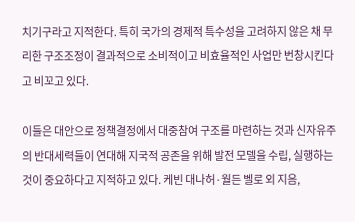치기구라고 지적한다. 특히 국가의 경제적 특수성을 고려하지 않은 채 무리한 구조조정이 결과적으로 소비적이고 비효율적인 사업만 번창시킨다고 비꼬고 있다.

이들은 대안으로 정책결정에서 대중참여 구조를 마련하는 것과 신자유주의 반대세력들이 연대해 지국적 공존을 위해 발전 모델을 수립, 실행하는 것이 중요하다고 지적하고 있다. 케빈 대나허·월든 벨로 외 지음,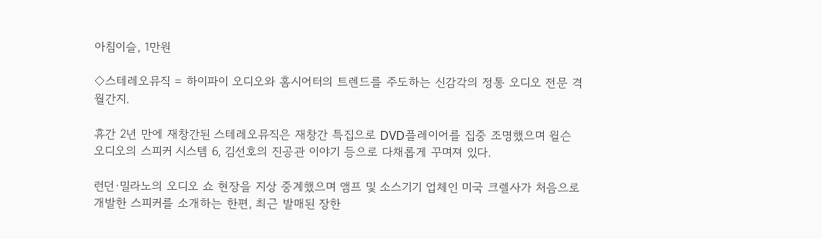아침이슬, 1만원

◇스테레오뮤직 = 하이파이 오디오와 홈시어터의 트렌드를 주도하는 신감각의 정통 오디오 전문 격월간지.

휴간 2년 만에 재창간된 스테레오뮤직은 재창간 특집으로 DVD플레이어를 집중 조명했으며 윌슨 오디오의 스피커 시스템 6, 김선호의 진공관 이야기 등으로 다채롭게 꾸며져 있다.

런던·밀라노의 오디오 쇼 현장을 지상 중계했으며 앰프 및 소스기기 업체인 미국 크렐사가 처음으로 개발한 스피커를 소개하는 한편, 최근 발매된 장한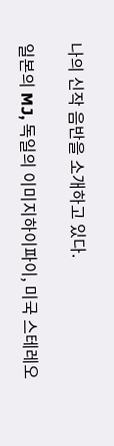나의 신작 음반을 소개하고 있다.

일본의 MJ, 독일의 이미지하이파이, 미국 스테레오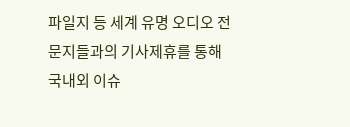파일지 등 세계 유명 오디오 전문지들과의 기사제휴를 통해 국내외 이슈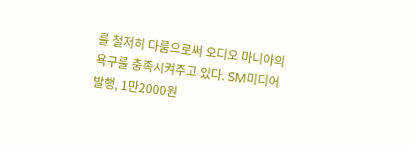를 철저히 다룸으로써 오디오 마니아의 욕구를 충족시켜주고 있다. SM미디어 발행, 1만2000원